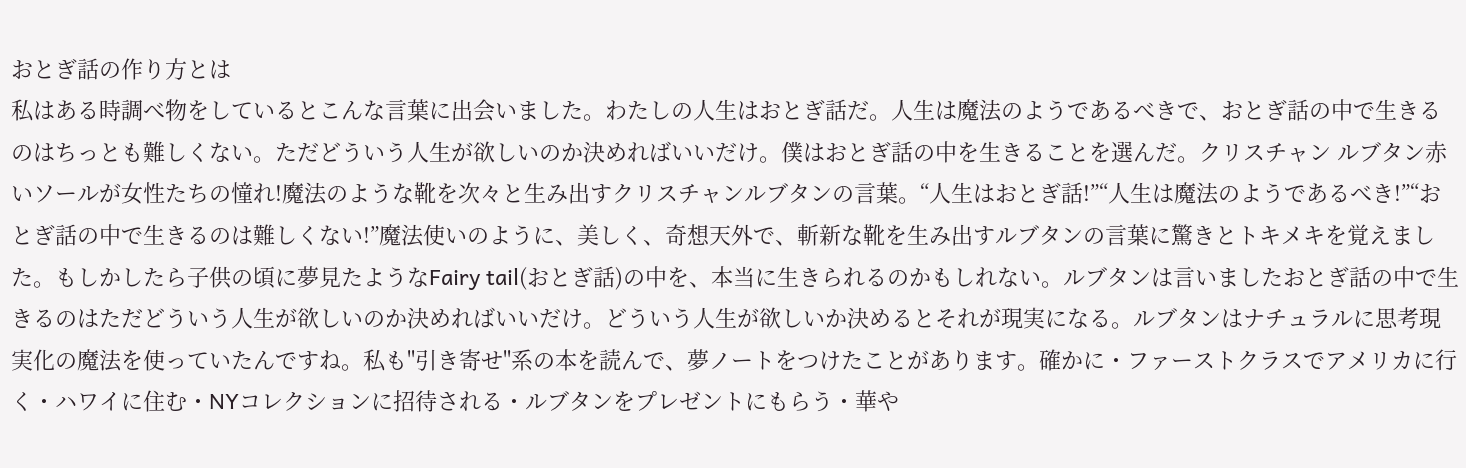おとぎ話の作り方とは
私はある時調べ物をしているとこんな言葉に出会いました。わたしの人生はおとぎ話だ。人生は魔法のようであるべきで、おとぎ話の中で生きるのはちっとも難しくない。ただどういう人生が欲しいのか決めればいいだけ。僕はおとぎ話の中を生きることを選んだ。クリスチャン ルブタン赤いソールが女性たちの憧れ!魔法のような靴を次々と生み出すクリスチャンルブタンの言葉。“人生はおとぎ話!”“人生は魔法のようであるべき!”“おとぎ話の中で生きるのは難しくない!”魔法使いのように、美しく、奇想天外で、斬新な靴を生み出すルブタンの言葉に驚きとトキメキを覚えました。もしかしたら子供の頃に夢見たようなFairy tail(おとぎ話)の中を、本当に生きられるのかもしれない。ルブタンは言いましたおとぎ話の中で生きるのはただどういう人生が欲しいのか決めればいいだけ。どういう人生が欲しいか決めるとそれが現実になる。ルブタンはナチュラルに思考現実化の魔法を使っていたんですね。私も"引き寄せ"系の本を読んで、夢ノートをつけたことがあります。確かに・ファーストクラスでアメリカに行く・ハワイに住む・NYコレクションに招待される・ルブタンをプレゼントにもらう・華や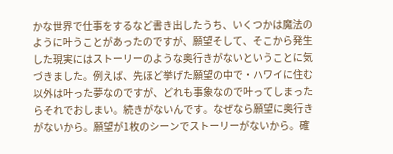かな世界で仕事をするなど書き出したうち、いくつかは魔法のように叶うことがあったのですが、願望そして、そこから発生した現実にはストーリーのような奥行きがないということに気づきました。例えば、先ほど挙げた願望の中で・ハワイに住む以外は叶った夢なのですが、どれも事象なので叶ってしまったらそれでおしまい。続きがないんです。なぜなら願望に奥行きがないから。願望が1枚のシーンでストーリーがないから。確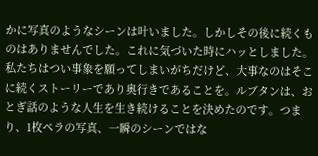かに写真のようなシーンは叶いました。しかしその後に続くものはありませんでした。これに気づいた時にハッとしました。私たちはつい事象を願ってしまいがちだけど、大事なのはそこに続くストーリーであり奥行きであることを。ルブタンは、おとぎ話のような人生を生き続けることを決めたのです。つまり、1枚ペラの写真、一瞬のシーンではな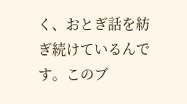く、おとぎ話を紡ぎ続けているんです。このブ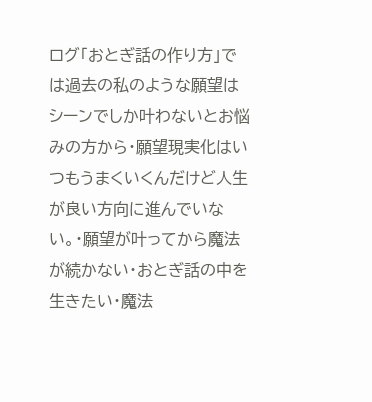ログ「おとぎ話の作り方」では過去の私のような願望はシーンでしか叶わないとお悩みの方から・願望現実化はいつもうまくいくんだけど人生が良い方向に進んでいない。・願望が叶ってから魔法が続かない・おとぎ話の中を生きたい・魔法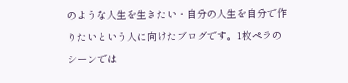のような人生を生きたい・自分の人生を自分で作りたいという人に向けたブログです。1枚ペラのシーンでは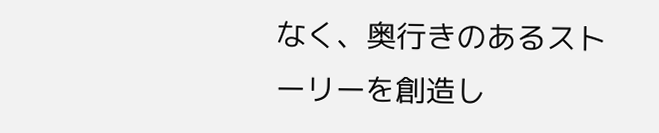なく、奥行きのあるストーリーを創造し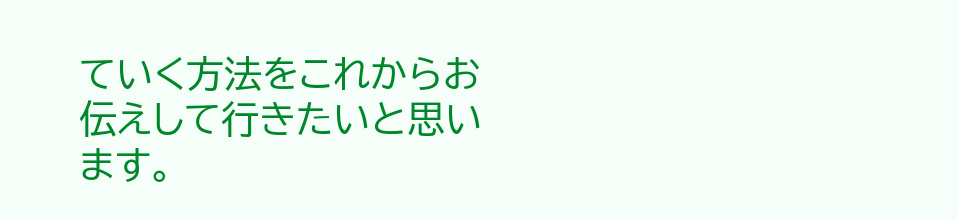ていく方法をこれからお伝えして行きたいと思います。